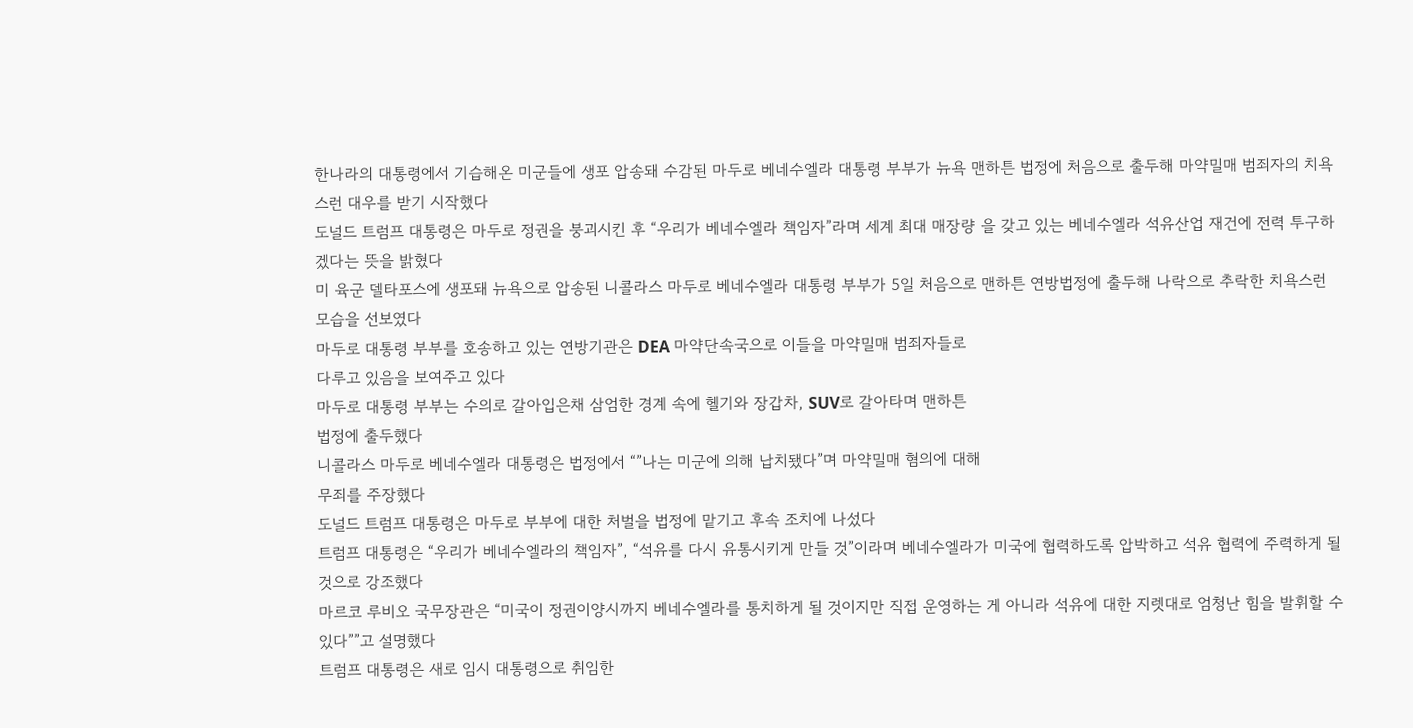한나라의 대통령에서 기습해온 미군들에 생포 압송돼 수감된 마두로 베네수엘라 대통령 부부가 뉴욕 맨하튼 법정에 처음으로 출두해 마약밀매 범죄자의 치욕스런 대우를 받기 시작했다
도널드 트럼프 대통령은 마두로 정권을 붕괴시킨 후 “우리가 베네수엘라 책임자”라며 세계 최대 매장량 을 갖고 있는 베네수엘라 석유산업 재건에 전력 투구하겠다는 뜻을 밝혔다
미 육군 델타포스에 생포돼 뉴욕으로 압송된 니콜라스 마두로 베네수엘라 대통령 부부가 5일 처음으로 맨하튼 연방법정에 출두해 나락으로 추락한 치욕스런 모습을 선보였다
마두로 대통령 부부를 호송하고 있는 연방기관은 DEA 마약단속국으로 이들을 마약밀매 범죄자들로
다루고 있음을 보여주고 있다
마두로 대통령 부부는 수의로 갈아입은채 삼엄한 경계 속에 헬기와 장갑차, SUV로 갈아타며 맨하튼
법정에 출두했다
니콜라스 마두로 베네수엘라 대통령은 법정에서 “”나는 미군에 의해 납치됐다”며 마약밀매 혐의에 대해
무죄를 주장했다
도널드 트럼프 대통령은 마두로 부부에 대한 처벌을 법정에 맡기고 후속 조치에 나섰다
트럼프 대통령은 “우리가 베네수엘라의 책임자”, “석유를 다시 유통시키게 만들 것”이라며 베네수엘라가 미국에 협력하도록 압박하고 석유 협력에 주력하게 될 것으로 강조했다
마르코 루비오 국무장관은 “미국이 정권이양시까지 베네수엘라를 통치하게 될 것이지만 직접 운영하는 게 아니라 석유에 대한 지렛대로 엄청난 힘을 발휘할 수 있다””고 설명했다
트럼프 대통령은 새로 임시 대통령으로 취임한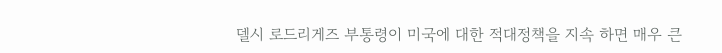델시 로드리게즈 부통령이 미국에 대한 적대정책을 지속 하면 매우 큰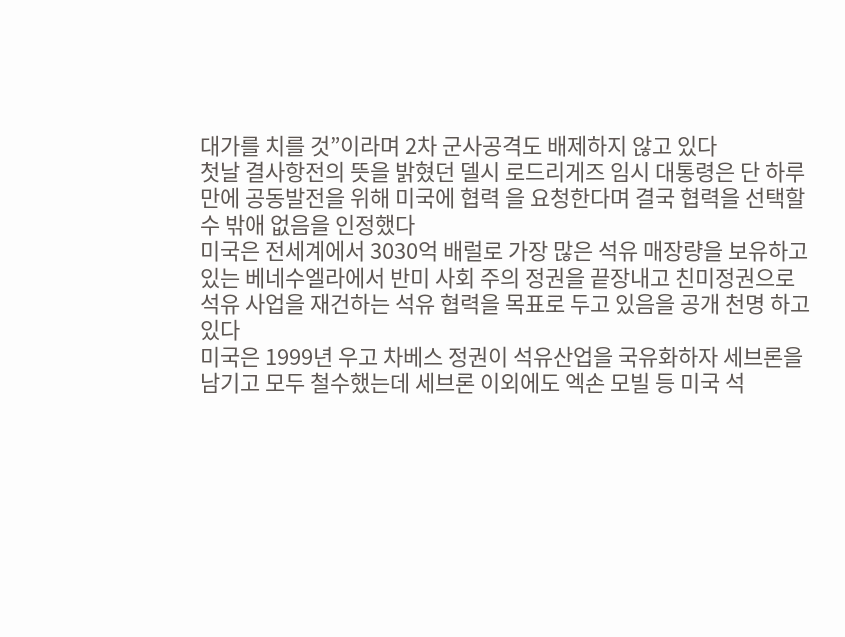대가를 치를 것”이라며 2차 군사공격도 배제하지 않고 있다
첫날 결사항전의 뜻을 밝혔던 델시 로드리게즈 임시 대통령은 단 하루만에 공동발전을 위해 미국에 협력 을 요청한다며 결국 협력을 선택할 수 밖애 없음을 인정했다
미국은 전세계에서 3030억 배럴로 가장 많은 석유 매장량을 보유하고 있는 베네수엘라에서 반미 사회 주의 정권을 끝장내고 친미정권으로 석유 사업을 재건하는 석유 협력을 목표로 두고 있음을 공개 천명 하고 있다
미국은 1999년 우고 차베스 정권이 석유산업을 국유화하자 세브론을 남기고 모두 철수했는데 세브론 이외에도 엑손 모빌 등 미국 석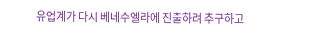유업계가 다시 베네수엘라에 진출하려 추구하고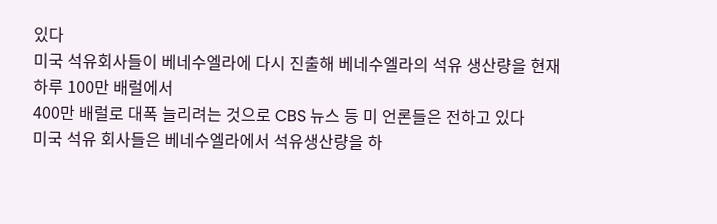있다
미국 석유회사들이 베네수엘라에 다시 진출해 베네수엘라의 석유 생산량을 현재 하루 100만 배럴에서
400만 배럴로 대폭 늘리려는 것으로 CBS 뉴스 등 미 언론들은 전하고 있다
미국 석유 회사들은 베네수엘라에서 석유생산량을 하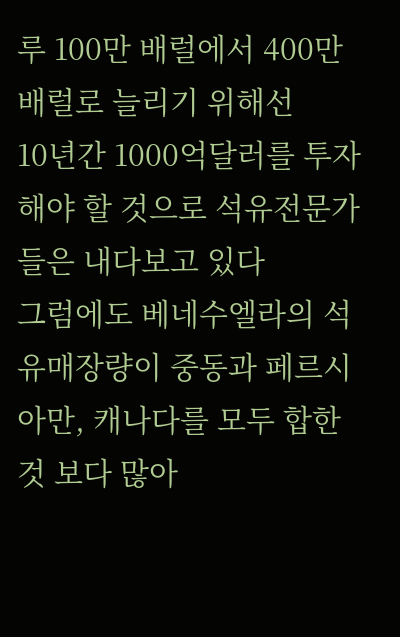루 100만 배럴에서 400만 배럴로 늘리기 위해선
10년간 1000억달러를 투자해야 할 것으로 석유전문가들은 내다보고 있다
그럼에도 베네수엘라의 석유매장량이 중동과 페르시아만, 캐나다를 모두 합한 것 보다 많아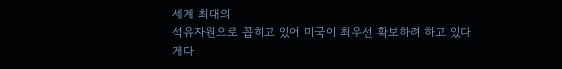세계 최대의
석유자원으로 꼽히고 있어 미국이 최우선 확보하려 하고 있다
게다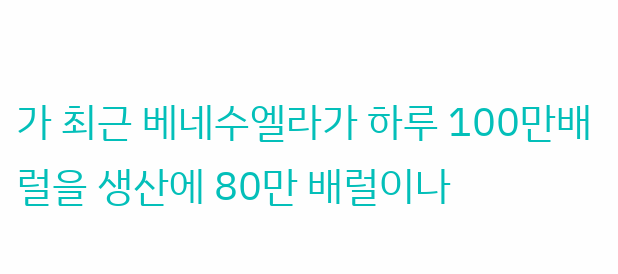가 최근 베네수엘라가 하루 100만배럴을 생산에 80만 배럴이나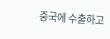중국에 수출하고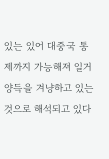있는 있어 대중국 통제까지 가능해져 일거 양득을 겨냥하고 있는 것으로 해석되고 있다